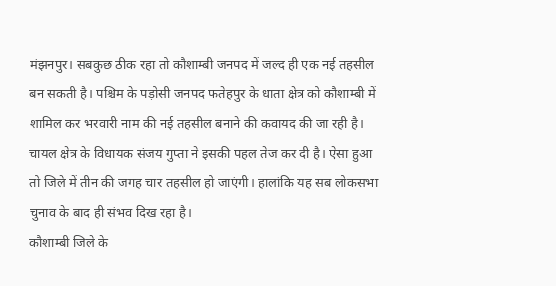मंझनपुर। सबकुछ ठीक रहा तो कौशाम्बी जनपद में जल्द ही एक नई तहसील बन सकती है। पश्चिम के पड़ोसी जनपद फतेहपुर के धाता क्षेत्र को कौशाम्बी में शामिल कर भरवारी नाम की नई तहसील बनाने की कवायद की जा रही है। चायल क्षेत्र के विधायक संजय गुप्ता ने इसकी पहल तेज कर दी है। ऐसा हुआ तो जिले में तीन की जगह चार तहसील हो जाएंगी। हालांकि यह सब लोकसभा चुनाव के बाद ही संभव दिख रहा है।
कौशाम्बी जिले के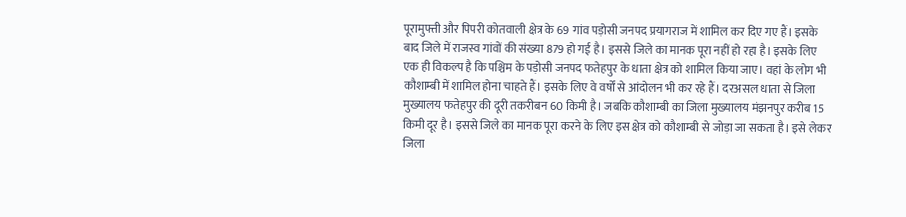पूरामुफ्ती और पिपरी कोतवाली क्षेत्र के 69 गांव पड़ोसी जनपद प्रयागराज में शामिल कर दिए गए हैं। इसके बाद जिले में राजस्व गांवों की संख्या 879 हो गई है। इससे जिले का मानक पूरा नहीं हो रहा है। इसके लिए एक ही विकल्प है कि पश्चिम के पड़ोसी जनपद फतेहपुर के धाता क्षेत्र को शामिल किया जाए। वहां के लोग भी कौशाम्बी में शामिल होना चाहते हैं। इसके लिए वे वर्षों से आंदोलन भी कर रहे हैं। दरअसल धाता से जिला मुख्यालय फतेहपुर की दूरी तकरीबन 60 किमी है। जबकि कौशाम्बी का जिला मुख्यालय मंझनपुर करीब 15 किमी दूर है। इससे जिले का मानक पूरा करने के लिए इस क्षेत्र को कौशाम्बी से जोड़ा जा सकता है। इसे लेकर जिला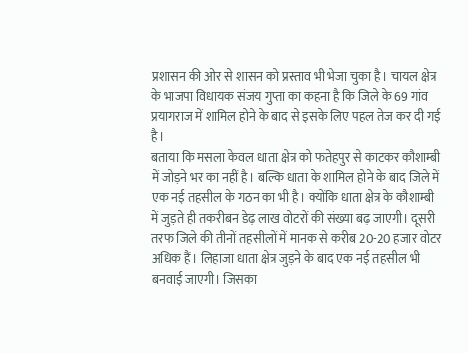प्रशासन की ओर से शासन को प्रस्ताव भी भेजा चुका है। चायल क्षेत्र के भाजपा विधायक संजय गुप्ता का कहना है कि जिले के 69 गांव प्रयागराज में शामिल होने के बाद से इसके लिए पहल तेज कर दी गई है।
बताया कि मसला केवल धाता क्षेत्र को फतेहपुर से काटकर कौशाम्बी में जोड़ने भर का नहीं है। बल्कि धाता के शामिल होने के बाद जिले में एक नई तहसील के गठन का भी है। क्योंकि धाता क्षेत्र के कौशाम्बी में जुड़ते ही तकरीबन डेढ़ लाख वोटरों की संख्या बढ़ जाएगी। दूसरी तरफ जिले की तीनों तहसीलों में मानक से करीब 20-20 हजार वोटर अधिक हैं। लिहाजा धाता क्षेत्र जुड़ने के बाद एक नई तहसील भी बनवाई जाएगी। जिसका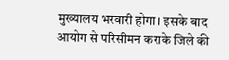मुख्यालय भरवारी होगा। इसके बाद आयोग से परिसीमन कराके जिले की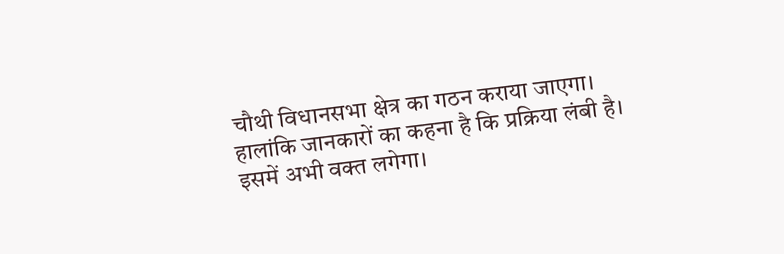चौथी विधानसभा क्षेत्र का गठन कराया जाएगा। हालांकि जानकारों का कहना है कि प्रक्रिया लंबी है। इसमें अभी वक्त लगेगा।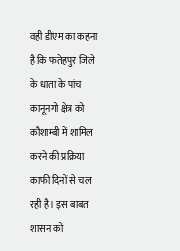वही डीएम का कहना है कि फतेहपुर जिले के धाता के पांच कानूनगो क्षेत्र को कौशाम्बी में शामिल करने की प्रक्रिया काफी दिनों से चल रही है। इस बाबत शासन को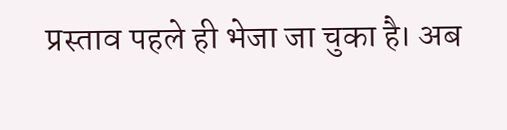प्रस्ताव पहले ही भेजा जा चुका है। अब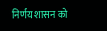निर्णय शासन को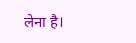लेना है।